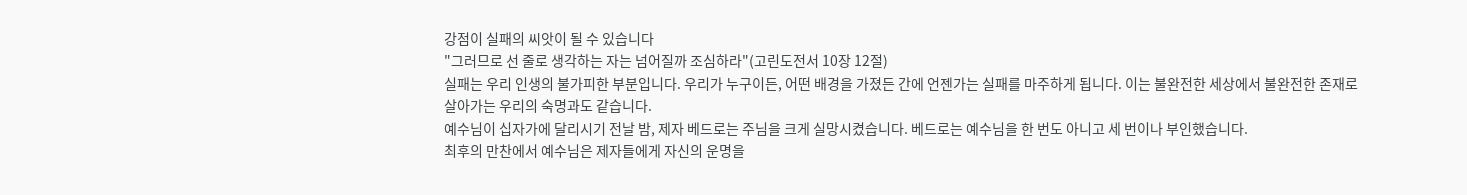강점이 실패의 씨앗이 될 수 있습니다
"그러므로 선 줄로 생각하는 자는 넘어질까 조심하라"(고린도전서 10장 12절)
실패는 우리 인생의 불가피한 부분입니다. 우리가 누구이든, 어떤 배경을 가졌든 간에 언젠가는 실패를 마주하게 됩니다. 이는 불완전한 세상에서 불완전한 존재로 살아가는 우리의 숙명과도 같습니다.
예수님이 십자가에 달리시기 전날 밤, 제자 베드로는 주님을 크게 실망시켰습니다. 베드로는 예수님을 한 번도 아니고 세 번이나 부인했습니다.
최후의 만찬에서 예수님은 제자들에게 자신의 운명을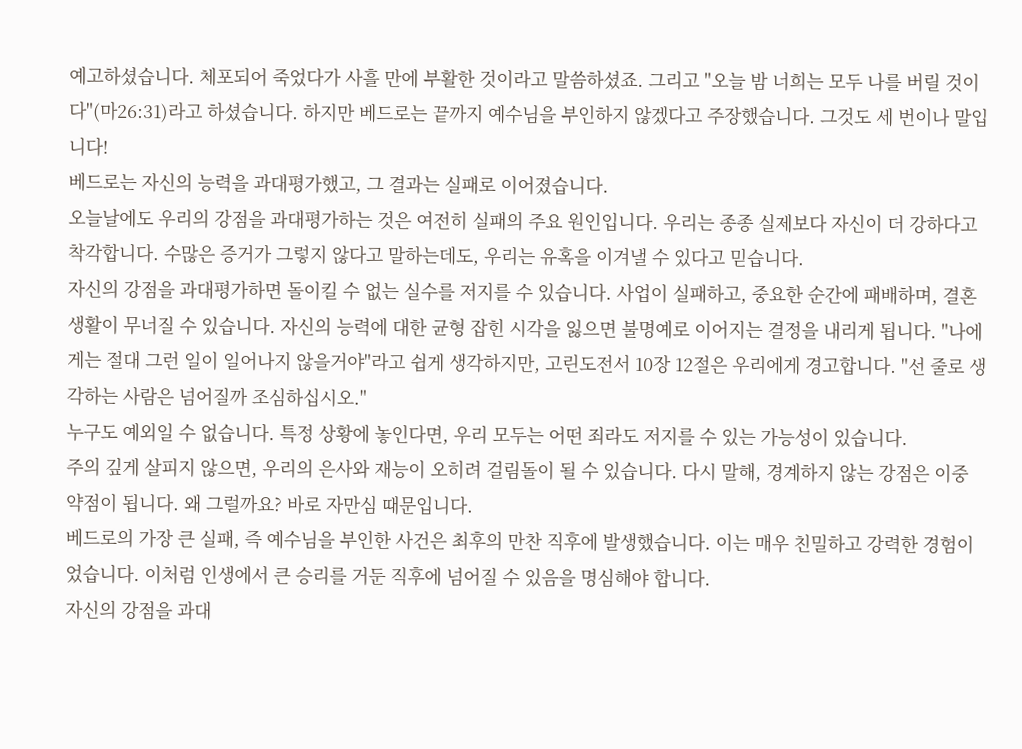예고하셨습니다. 체포되어 죽었다가 사흘 만에 부활한 것이라고 말씀하셨죠. 그리고 "오늘 밤 너희는 모두 나를 버릴 것이다"(마26:31)라고 하셨습니다. 하지만 베드로는 끝까지 예수님을 부인하지 않겠다고 주장했습니다. 그것도 세 번이나 말입니다!
베드로는 자신의 능력을 과대평가했고, 그 결과는 실패로 이어졌습니다.
오늘날에도 우리의 강점을 과대평가하는 것은 여전히 실패의 주요 원인입니다. 우리는 종종 실제보다 자신이 더 강하다고 착각합니다. 수많은 증거가 그렇지 않다고 말하는데도, 우리는 유혹을 이겨낼 수 있다고 믿습니다.
자신의 강점을 과대평가하면 돌이킬 수 없는 실수를 저지를 수 있습니다. 사업이 실패하고, 중요한 순간에 패배하며, 결혼 생활이 무너질 수 있습니다. 자신의 능력에 대한 균형 잡힌 시각을 잃으면 불명예로 이어지는 결정을 내리게 됩니다. "나에게는 절대 그런 일이 일어나지 않을거야"라고 쉽게 생각하지만, 고린도전서 10장 12절은 우리에게 경고합니다. "선 줄로 생각하는 사람은 넘어질까 조심하십시오."
누구도 예외일 수 없습니다. 특정 상황에 놓인다면, 우리 모두는 어떤 죄라도 저지를 수 있는 가능성이 있습니다.
주의 깊게 살피지 않으면, 우리의 은사와 재능이 오히려 걸림돌이 될 수 있습니다. 다시 말해, 경계하지 않는 강점은 이중 약점이 됩니다. 왜 그럴까요? 바로 자만심 때문입니다.
베드로의 가장 큰 실패, 즉 예수님을 부인한 사건은 최후의 만찬 직후에 발생했습니다. 이는 매우 친밀하고 강력한 경험이었습니다. 이처럼 인생에서 큰 승리를 거둔 직후에 넘어질 수 있음을 명심해야 합니다.
자신의 강점을 과대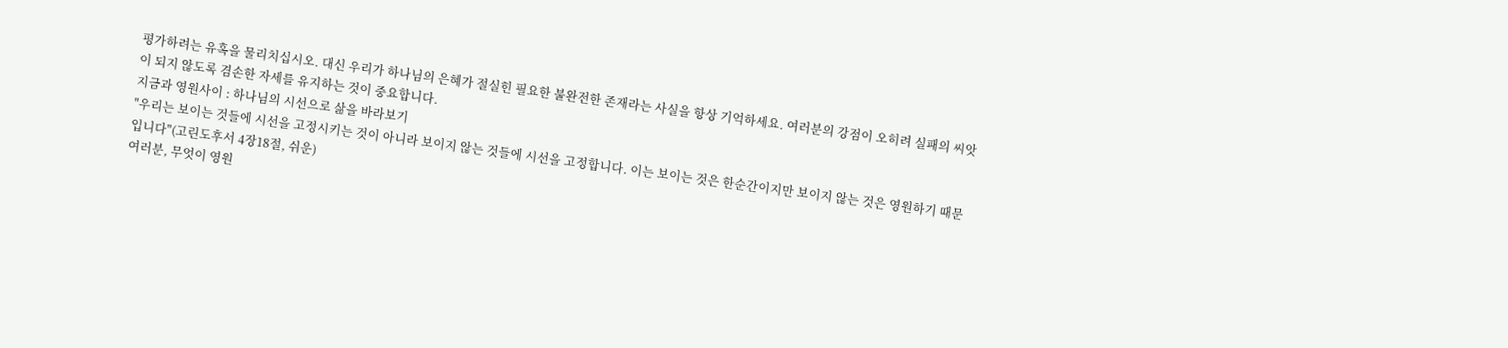평가하려는 유혹을 물리치십시오. 대신 우리가 하나님의 은혜가 절실힌 필요한 불완전한 존재라는 사실을 항상 기억하세요. 여러분의 강점이 오히려 실패의 씨앗이 되지 않도록 겸손한 자세를 유지하는 것이 중요합니다.
지금과 영원사이 : 하나님의 시선으로 삶을 바라보기
"우리는 보이는 것들에 시선을 고정시키는 것이 아니라 보이지 않는 것들에 시선을 고정합니다. 이는 보이는 것은 한순간이지만 보이지 않는 것은 영원하기 때문입니다"(고린도후서 4장18절, 쉬운)
여러분, 무엇이 영원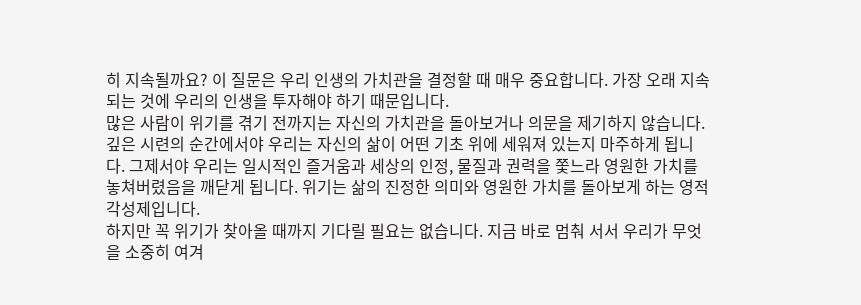히 지속될까요? 이 질문은 우리 인생의 가치관을 결정할 때 매우 중요합니다. 가장 오래 지속되는 것에 우리의 인생을 투자해야 하기 때문입니다.
많은 사람이 위기를 겪기 전까지는 자신의 가치관을 돌아보거나 의문을 제기하지 않습니다. 깊은 시련의 순간에서야 우리는 자신의 삶이 어떤 기초 위에 세워져 있는지 마주하게 됩니다. 그제서야 우리는 일시적인 즐거움과 세상의 인정, 물질과 권력을 쫓느라 영원한 가치를 놓쳐버렸음을 깨닫게 됩니다. 위기는 삶의 진정한 의미와 영원한 가치를 돌아보게 하는 영적 각성제입니다.
하지만 꼭 위기가 찾아올 때까지 기다릴 필요는 없습니다. 지금 바로 멈춰 서서 우리가 무엇을 소중히 여겨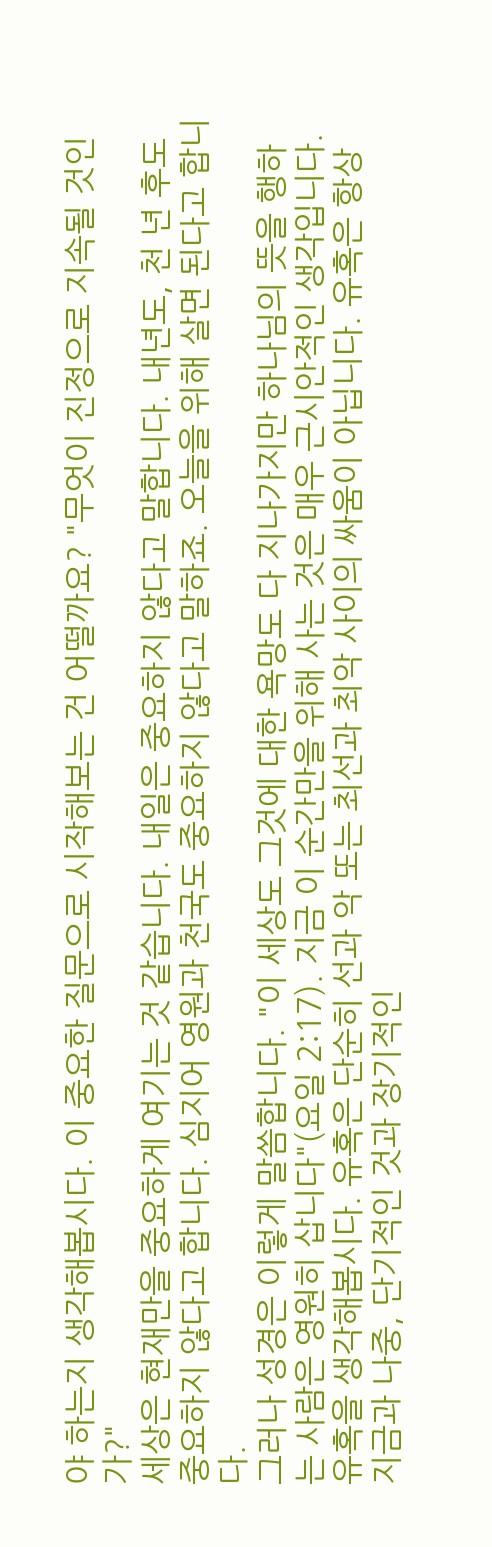야 하는지 생각해봅시다. 이 중요한 질문으로 시작해보는 건 어떨까요? "무엇이 진정으로 지속될 것인가?"
세상은 현재만을 중요하게 여기는 것 같습니다. 내일은 중요하지 않다고 말합니다. 내년도, 천 년 후도 중요하지 않다고 합니다. 심지어 영원과 천국도 중요하지 않다고 말하죠. 오늘을 위해 살면 된다고 합니다.
그러나 성경은 이렇게 말씀합니다. "이 세상도 그것에 대한 욕망도 다 지나가지만 하나님의 뜻을 행하는 사람은 영원히 삽니다"(요일 2:17). 지금 이 순간만을 위해 사는 것은 매우 근시안적인 생각입니다.
유혹을 생각해봅시다. 유혹은 단순히 선과 악 또는 최선과 최악 사이의 싸움이 아닙니다. 유혹은 항상 지금과 나중, 단기적인 것과 장기적인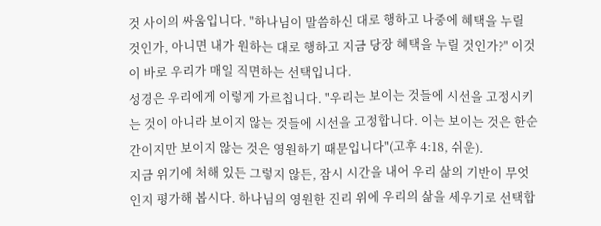것 사이의 싸움입니다. "하나님이 말씀하신 대로 행하고 나중에 혜택을 누릴 것인가, 아니면 내가 원하는 대로 행하고 지금 당장 혜택을 누릴 것인가?" 이것이 바로 우리가 매일 직면하는 선택입니다.
성경은 우리에게 이렇게 가르칩니다. "우리는 보이는 것들에 시선을 고정시키는 것이 아니라 보이지 않는 것들에 시선을 고정합니다. 이는 보이는 것은 한순간이지만 보이지 않는 것은 영원하기 때문입니다"(고후 4:18, 쉬운).
지금 위기에 처해 있든 그렇지 않든, 잠시 시간을 내어 우리 삶의 기반이 무엇인지 평가해 봅시다. 하나님의 영원한 진리 위에 우리의 삶을 세우기로 선택합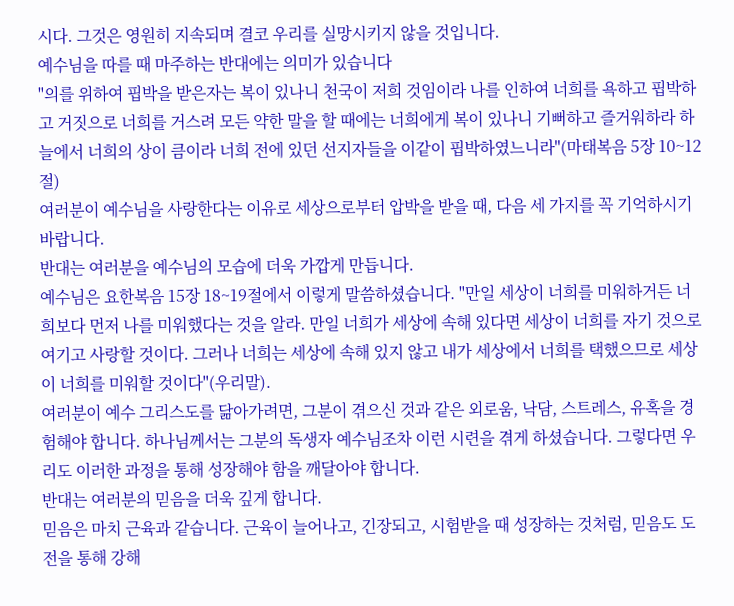시다. 그것은 영원히 지속되며 결코 우리를 실망시키지 않을 것입니다.
예수님을 따를 때 마주하는 반대에는 의미가 있습니다
"의를 위하여 핍박을 받은자는 복이 있나니 천국이 저희 것임이라 나를 인하여 너희를 욕하고 핍박하고 거짓으로 너희를 거스려 모든 약한 말을 할 때에는 너희에게 복이 있나니 기뻐하고 즐거워하라 하늘에서 너희의 상이 큼이라 너희 전에 있던 선지자들을 이같이 핍박하였느니라"(마태복음 5장 10~12절)
여러분이 예수님을 사랑한다는 이유로 세상으로부터 압박을 받을 때, 다음 세 가지를 꼭 기억하시기 바랍니다.
반대는 여러분을 예수님의 모습에 더욱 가깝게 만듭니다.
예수님은 요한복음 15장 18~19절에서 이렇게 말씀하셨습니다. "만일 세상이 너희를 미워하거든 너희보다 먼저 나를 미워했다는 것을 알라. 만일 너희가 세상에 속해 있다면 세상이 너희를 자기 것으로 여기고 사랑할 것이다. 그러나 너희는 세상에 속해 있지 않고 내가 세상에서 너희를 택했으므로 세상이 너희를 미워할 것이다"(우리말).
여러분이 예수 그리스도를 닮아가려면, 그분이 겪으신 것과 같은 외로움, 낙담, 스트레스, 유혹을 경험해야 합니다. 하나님께서는 그분의 독생자 예수님조차 이런 시련을 겪게 하셨습니다. 그렇다면 우리도 이러한 과정을 통해 성장해야 함을 깨달아야 합니다.
반대는 여러분의 믿음을 더욱 깊게 합니다.
믿음은 마치 근육과 같습니다. 근육이 늘어나고, 긴장되고, 시험받을 때 성장하는 것처럼, 믿음도 도전을 통해 강해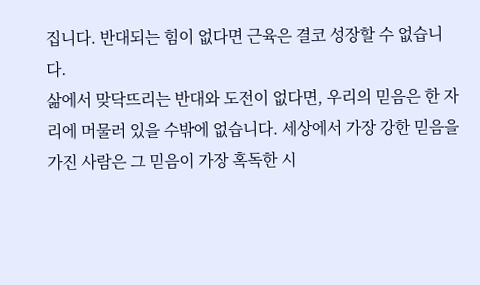집니다. 반대되는 힘이 없다면 근육은 결코 성장할 수 없습니다.
삶에서 맞닥뜨리는 반대와 도전이 없다면, 우리의 믿음은 한 자리에 머물러 있을 수밖에 없습니다. 세상에서 가장 강한 믿음을 가진 사람은 그 믿음이 가장 혹독한 시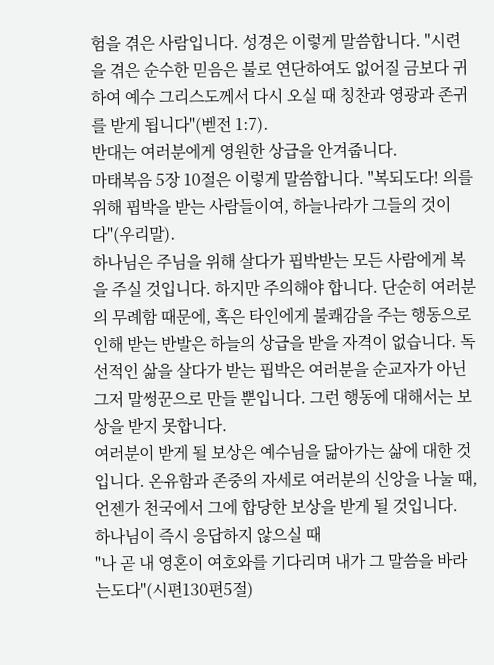험을 겪은 사람입니다. 성경은 이렇게 말씀합니다. "시련을 겪은 순수한 믿음은 불로 연단하여도 없어질 금보다 귀하여 예수 그리스도께서 다시 오실 때 칭찬과 영광과 존귀를 받게 됩니다"(벧전 1:7).
반대는 여러분에게 영원한 상급을 안겨줍니다.
마태복음 5장 10절은 이렇게 말씀합니다. "복되도다! 의를 위해 핍박을 받는 사람들이여, 하늘나라가 그들의 것이다"(우리말).
하나님은 주님을 위해 살다가 핍박받는 모든 사람에게 복을 주실 것입니다. 하지만 주의해야 합니다. 단순히 여러분의 무례함 때문에, 혹은 타인에게 불쾌감을 주는 행동으로 인해 받는 반발은 하늘의 상급을 받을 자격이 없습니다. 독선적인 삶을 살다가 받는 핍박은 여러분을 순교자가 아닌 그저 말썽꾼으로 만들 뿐입니다. 그런 행동에 대해서는 보상을 받지 못합니다.
여러분이 받게 될 보상은 예수님을 닮아가는 삶에 대한 것입니다. 온유함과 존중의 자세로 여러분의 신앙을 나눌 때, 언젠가 천국에서 그에 합당한 보상을 받게 될 것입니다.
하나님이 즉시 응답하지 않으실 때
"나 곧 내 영혼이 여호와를 기다리며 내가 그 말씀을 바라는도다"(시편130편5절)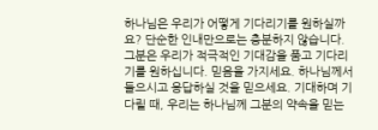하나님은 우리가 어떻게 기다리기를 원하실까요? 단순한 인내만으로는 충분하지 않습니다. 그분은 우리가 적극적인 기대감을 품고 기다리기를 원하십니다. 믿음을 가지세요. 하나님께서 들으시고 응답하실 것을 믿으세요. 기대하며 기다릴 때, 우리는 하나님께 그분의 약속을 믿는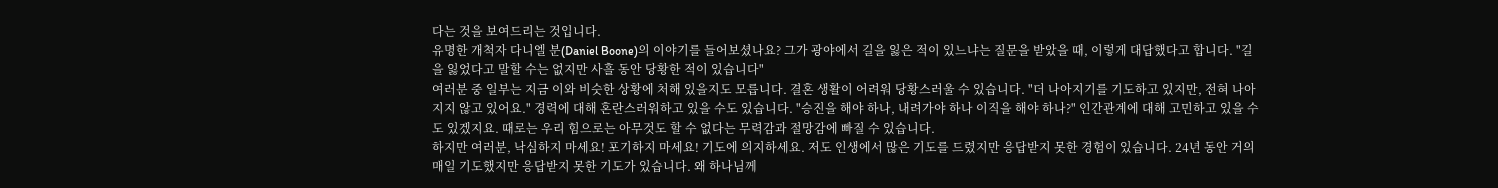다는 것을 보여드리는 것입니다.
유명한 개척자 다니엘 분(Daniel Boone)의 이야기를 들어보셨나요? 그가 광야에서 길을 잃은 적이 있느냐는 질문을 받았을 때, 이렇게 대답했다고 합니다. "길을 잃었다고 말할 수는 없지만 사흘 동안 당황한 적이 있습니다"
여러분 중 일부는 지금 이와 비슷한 상황에 처해 있을지도 모릅니다. 결혼 생활이 어려워 당황스러울 수 있습니다. "더 나아지기를 기도하고 있지만, 전혀 나아지지 않고 있어요." 경력에 대해 혼란스러워하고 있을 수도 있습니다. "승진을 해야 하나, 내려가야 하나 이직을 해야 하나?" 인간관계에 대해 고민하고 있을 수도 있겠지요. 때로는 우리 힘으로는 아무것도 할 수 없다는 무력감과 절망감에 빠질 수 있습니다.
하지만 여러분, 낙심하지 마세요! 포기하지 마세요! 기도에 의지하세요. 저도 인생에서 많은 기도를 드렸지만 응답받지 못한 경험이 있습니다. 24년 동안 거의 매일 기도했지만 응답받지 못한 기도가 있습니다. 왜 하나님께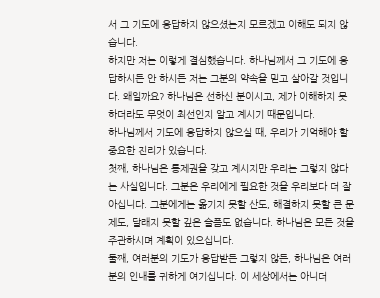서 그 기도에 응답하지 않으셨는지 모르겠고 이해도 되지 않습니다.
하지만 저는 이렇게 결심했습니다. 하나님께서 그 기도에 응답하시든 안 하시든 저는 그분의 약속을 믿고 살아갈 것입니다. 왜일까요? 하나님은 선하신 분이시고, 제가 이해하지 못하더라도 무엇이 최선인지 알고 계시기 때문입니다.
하나님께서 기도에 응답하지 않으실 때, 우리가 기억해야 할 중요한 진리가 있습니다.
첫째, 하나님은 통제권을 갖고 계시지만 우리는 그렇지 않다는 사실입니다. 그분은 우리에게 필요한 것을 우리보다 더 잘 아십니다. 그분에게는 옮기지 못할 산도, 해결하지 못할 큰 문제도, 달래지 못할 깊은 슬픔도 없습니다. 하나님은 모든 것을 주관하시며 계획이 있으십니다.
둘째, 여러분의 기도가 응답받든 그렇지 않든, 하나님은 여러분의 인내를 귀하게 여기십니다. 이 세상에서는 아니더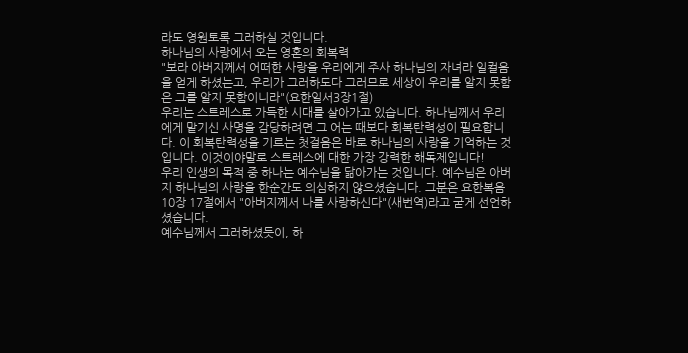라도 영원토록 그러하실 것입니다.
하나님의 사랑에서 오는 영혼의 회복력
"보라 아버지께서 어떠한 사랑을 우리에게 주사 하나님의 자녀라 일컬음을 얻게 하셨는고, 우리가 그러하도다 그러므로 세상이 우리를 알지 못함은 그를 알지 못함이니라"(요한일서3장1절)
우리는 스트레스로 가득한 시대를 살아가고 있습니다. 하나님께서 우리에게 맡기신 사명을 감당하려면 그 어는 때보다 회복탄력성이 필요합니다. 이 회복탄력성을 기르는 첫걸음은 바로 하나님의 사랑을 기억하는 것입니다. 이것이야말로 스트레스에 대한 가장 강력한 해독제입니다!
우리 인생의 목적 중 하나는 예수님을 닮아가는 것입니다. 예수님은 아버지 하나님의 사랑을 한순간도 의심하지 않으셨습니다. 그분은 요한복음 10장 17절에서 "아버지께서 나를 사랑하신다"(새번역)라고 굳게 선언하셨습니다.
예수님께서 그러하셨듯이, 하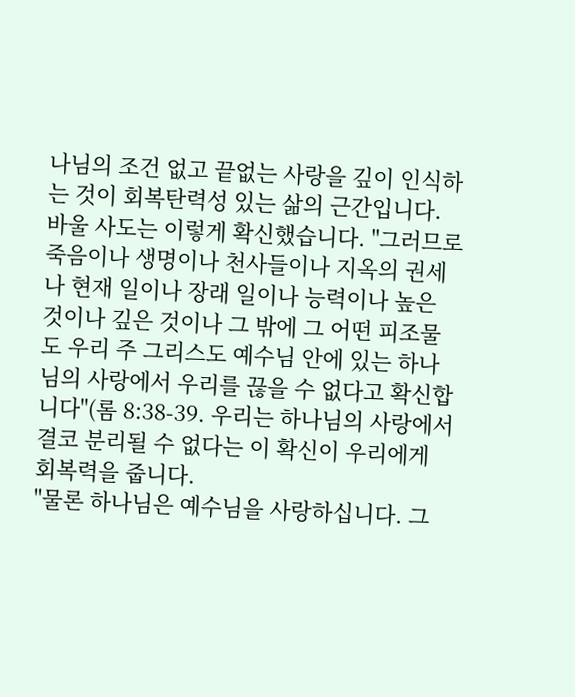나님의 조건 없고 끝없는 사랑을 깊이 인식하는 것이 회복탄력성 있는 삶의 근간입니다. 바울 사도는 이렇게 확신했습니다. "그러므로 죽음이나 생명이나 천사들이나 지옥의 권세나 현재 일이나 장래 일이나 능력이나 높은 것이나 깊은 것이나 그 밖에 그 어떤 피조물도 우리 주 그리스도 예수님 안에 있는 하나님의 사랑에서 우리를 끊을 수 없다고 확신합니다"(롬 8:38-39. 우리는 하나님의 사랑에서 결코 분리될 수 없다는 이 확신이 우리에게 회복력을 줍니다.
"물론 하나님은 예수님을 사랑하십니다. 그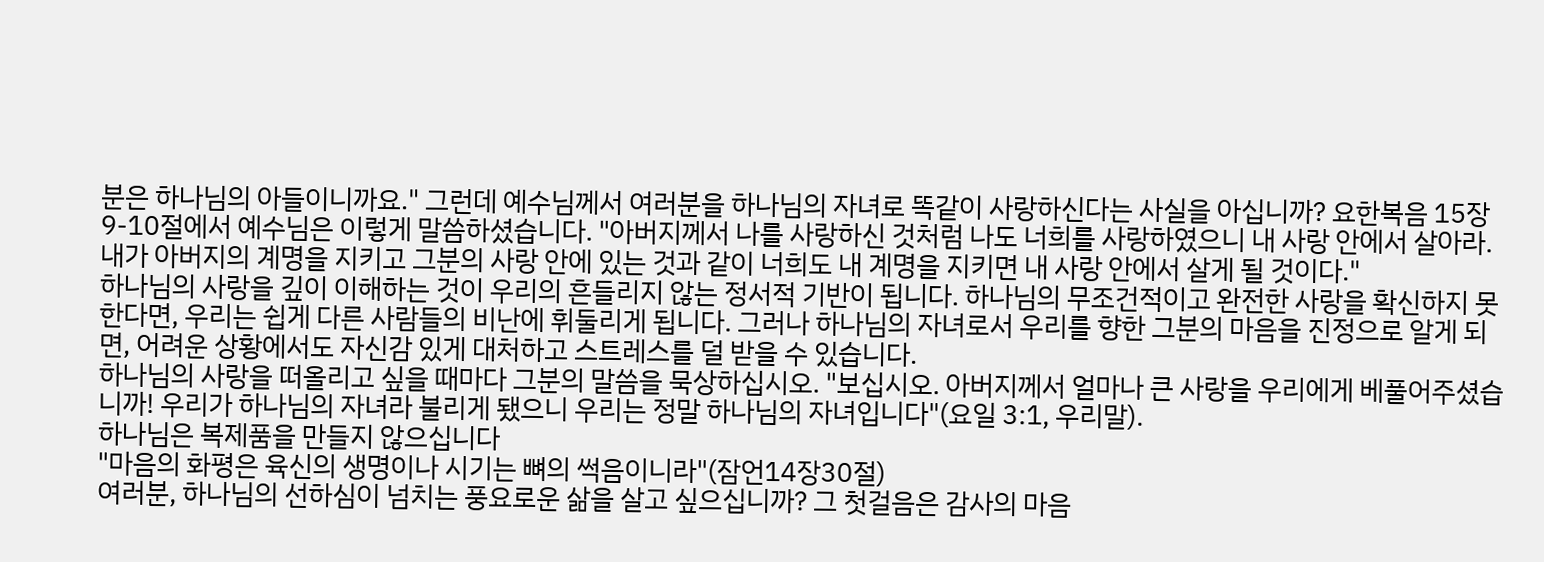분은 하나님의 아들이니까요." 그런데 예수님께서 여러분을 하나님의 자녀로 똑같이 사랑하신다는 사실을 아십니까? 요한복음 15장 9-10절에서 예수님은 이렇게 말씀하셨습니다. "아버지께서 나를 사랑하신 것처럼 나도 너희를 사랑하였으니 내 사랑 안에서 살아라. 내가 아버지의 계명을 지키고 그분의 사랑 안에 있는 것과 같이 너희도 내 계명을 지키면 내 사랑 안에서 살게 될 것이다."
하나님의 사랑을 깊이 이해하는 것이 우리의 흔들리지 않는 정서적 기반이 됩니다. 하나님의 무조건적이고 완전한 사랑을 확신하지 못한다면, 우리는 쉽게 다른 사람들의 비난에 휘둘리게 됩니다. 그러나 하나님의 자녀로서 우리를 향한 그분의 마음을 진정으로 알게 되면, 어려운 상황에서도 자신감 있게 대처하고 스트레스를 덜 받을 수 있습니다.
하나님의 사랑을 떠올리고 싶을 때마다 그분의 말씀을 묵상하십시오. "보십시오. 아버지께서 얼마나 큰 사랑을 우리에게 베풀어주셨습니까! 우리가 하나님의 자녀라 불리게 됐으니 우리는 정말 하나님의 자녀입니다"(요일 3:1, 우리말).
하나님은 복제품을 만들지 않으십니다
"마음의 화평은 육신의 생명이나 시기는 뼈의 썩음이니라"(잠언14장30절)
여러분, 하나님의 선하심이 넘치는 풍요로운 삶을 살고 싶으십니까? 그 첫걸음은 감사의 마음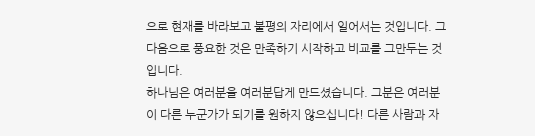으로 현재를 바라보고 불평의 자리에서 일어서는 것입니다. 그다음으로 풍요한 것은 만족하기 시작하고 비교를 그만두는 것입니다.
하나님은 여러분을 여러분답게 만드셨습니다. 그분은 여러분이 다른 누군가가 되기를 원하지 않으십니다! 다른 사람과 자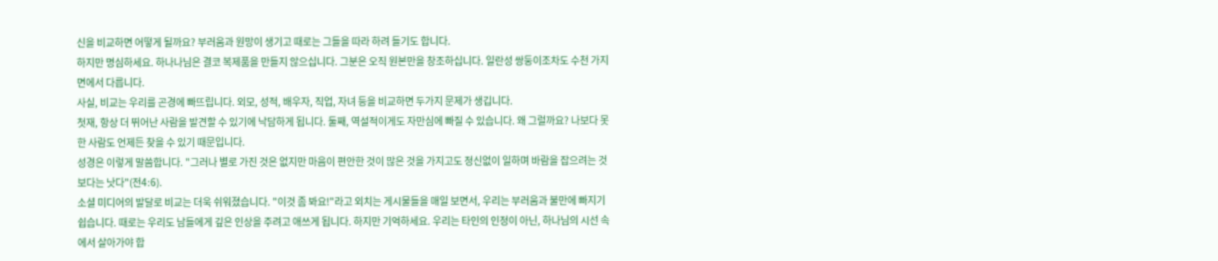신을 비교하면 어떻게 될까요? 부러움과 원망이 생기고 때로는 그들을 따라 하려 들기도 합니다.
하지만 명심하세요. 하나나님은 결코 복제품을 만들지 않으십니다. 그분은 오직 원본만을 창조하십니다. 일란성 쌍둥이조차도 수천 가지 면에서 다릅니다.
사실, 비교는 우리를 곤경에 빠뜨립니다. 외모, 성적, 배우자, 직업, 자녀 등을 비교하면 두가지 문제가 생깁니다.
첫재, 항상 더 뛰어난 사람을 발견할 수 있기에 낙담하게 됩니다. 둘째, 역설적이게도 자만심에 빠질 수 있습니다. 왜 그럴까요? 나보다 못한 사람도 언제든 찾을 수 있기 때문입니다.
성경은 이렇게 말씀합니다. "그러나 별로 가진 것은 없지만 마음이 편안한 것이 많은 것을 가지고도 정신없이 일하며 바람을 잡으려는 것보다는 낫다"(전4:6).
소셜 미디어의 발달로 비교는 더욱 쉬워졌습니다. "이것 좀 봐요!"라고 외치는 게시물들을 매일 보면서, 우리는 부러움과 불만에 빠지기 쉽습니다. 때로는 우리도 남들에게 깊은 인상을 주려고 애쓰게 됩니다. 하지만 기억하세요. 우리는 타인의 인정이 아닌, 하나님의 시선 속에서 살아가야 합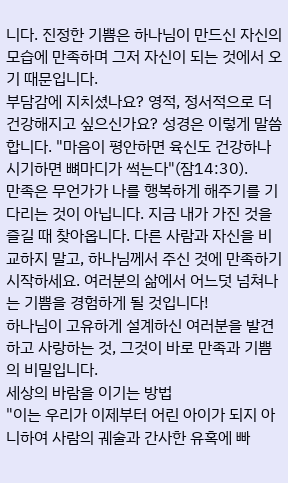니다. 진정한 기쁨은 하나님이 만드신 자신의 모습에 만족하며 그저 자신이 되는 것에서 오기 때문입니다.
부담감에 지치셨나요? 영적, 정서적으로 더 건강해지고 싶으신가요? 성경은 이렇게 말씀합니다. "마음이 평안하면 육신도 건강하나 시기하면 뼈마디가 썩는다"(잠14:30).
만족은 무언가가 나를 행복하게 해주기를 기다리는 것이 아닙니다. 지금 내가 가진 것을 즐길 때 찾아옵니다. 다른 사람과 자신을 비교하지 말고, 하나님께서 주신 것에 만족하기 시작하세요. 여러분의 삶에서 어느덧 넘쳐나는 기쁨을 경험하게 될 것입니다!
하나님이 고유하게 설계하신 여러분을 발견하고 사랑하는 것, 그것이 바로 만족과 기쁨의 비밀입니다.
세상의 바람을 이기는 방법
"이는 우리가 이제부터 어린 아이가 되지 아니하여 사람의 궤술과 간사한 유혹에 빠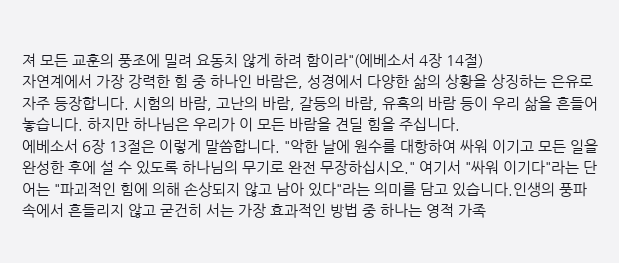져 모든 교훈의 풍조에 밀려 요동치 않게 하려 함이라"(에베소서 4장 14절)
자연계에서 가장 강력한 힘 중 하나인 바람은, 성경에서 다양한 삶의 상황을 상징하는 은유로 자주 등장합니다. 시험의 바람, 고난의 바람, 갈등의 바람, 유혹의 바람 등이 우리 삶을 흔들어놓습니다. 하지만 하나님은 우리가 이 모든 바람을 견딜 힘을 주십니다.
에베소서 6장 13절은 이렇게 말씀합니다. "악한 날에 원수를 대항하여 싸워 이기고 모든 일을 완성한 후에 설 수 있도록 하나님의 무기로 완전 무장하십시오." 여기서 "싸워 이기다"라는 단어는 "파괴적인 힘에 의해 손상되지 않고 남아 있다"라는 의미를 담고 있습니다.인생의 풍파 속에서 흔들리지 않고 굳건히 서는 가장 효과적인 방법 중 하나는 영적 가족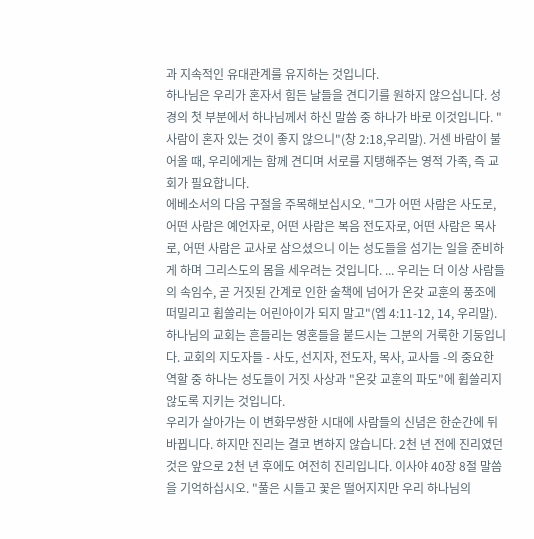과 지속적인 유대관계를 유지하는 것입니다.
하나님은 우리가 혼자서 힘든 날들을 견디기를 원하지 않으십니다. 성경의 첫 부분에서 하나님께서 하신 말씀 중 하나가 바로 이것입니다. "사람이 혼자 있는 것이 좋지 않으니"(창 2:18,우리말). 거센 바람이 불어올 때, 우리에게는 함께 견디며 서로를 지탱해주는 영적 가족, 즉 교회가 필요합니다.
에베소서의 다음 구절을 주목해보십시오. "그가 어떤 사람은 사도로, 어떤 사람은 예언자로, 어떤 사람은 복음 전도자로, 어떤 사람은 목사로, 어떤 사람은 교사로 삼으셨으니 이는 성도들을 섬기는 일을 준비하게 하며 그리스도의 몸을 세우려는 것입니다. ... 우리는 더 이상 사람들의 속임수, 곧 거짓된 간계로 인한 술책에 넘어가 온갖 교훈의 풍조에 떠밀리고 휩쓸리는 어린아이가 되지 말고"(엡 4:11-12, 14, 우리말).
하나님의 교회는 흔들리는 영혼들을 붙드시는 그분의 거룩한 기둥입니다. 교회의 지도자들 - 사도, 선지자, 전도자, 목사, 교사들 -의 중요한 역할 중 하나는 성도들이 거짓 사상과 "온갖 교훈의 파도"에 휩쓸리지 않도록 지키는 것입니다.
우리가 살아가는 이 변화무쌍한 시대에 사람들의 신념은 한순간에 뒤바뀝니다. 하지만 진리는 결코 변하지 않습니다. 2천 년 전에 진리였던 것은 앞으로 2천 년 후에도 여전히 진리입니다. 이사야 40장 8절 말씀을 기억하십시오. "풀은 시들고 꽃은 떨어지지만 우리 하나님의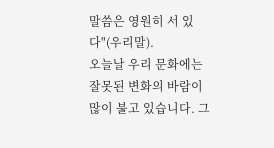말씀은 영원히 서 있다"(우리말).
오늘날 우리 문화에는 잘못된 변화의 바람이 많이 불고 있습니다. 그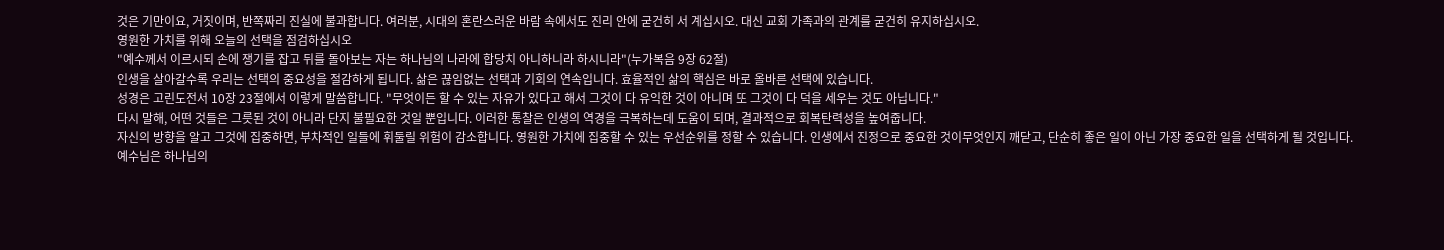것은 기만이요, 거짓이며, 반쪽짜리 진실에 불과합니다. 여러분, 시대의 혼란스러운 바람 속에서도 진리 안에 굳건히 서 계십시오. 대신 교회 가족과의 관계를 굳건히 유지하십시오.
영원한 가치를 위해 오늘의 선택을 점검하십시오
"예수께서 이르시되 손에 쟁기를 잡고 뒤를 돌아보는 자는 하나님의 나라에 합당치 아니하니라 하시니라"(누가복음 9장 62절)
인생을 살아갈수록 우리는 선택의 중요성을 절감하게 됩니다. 삶은 끊임없는 선택과 기회의 연속입니다. 효율적인 삶의 핵심은 바로 올바른 선택에 있습니다.
성경은 고린도전서 10장 23절에서 이렇게 말씀합니다. "무엇이든 할 수 있는 자유가 있다고 해서 그것이 다 유익한 것이 아니며 또 그것이 다 덕을 세우는 것도 아닙니다."
다시 말해, 어떤 것들은 그릇된 것이 아니라 단지 불필요한 것일 뿐입니다. 이러한 통찰은 인생의 역경을 극복하는데 도움이 되며, 결과적으로 회복탄력성을 높여줍니다.
자신의 방향을 알고 그것에 집중하면, 부차적인 일들에 휘둘릴 위험이 감소합니다. 영원한 가치에 집중할 수 있는 우선순위를 정할 수 있습니다. 인생에서 진정으로 중요한 것이무엇인지 깨닫고, 단순히 좋은 일이 아닌 가장 중요한 일을 선택하게 될 것입니다.
예수님은 하나님의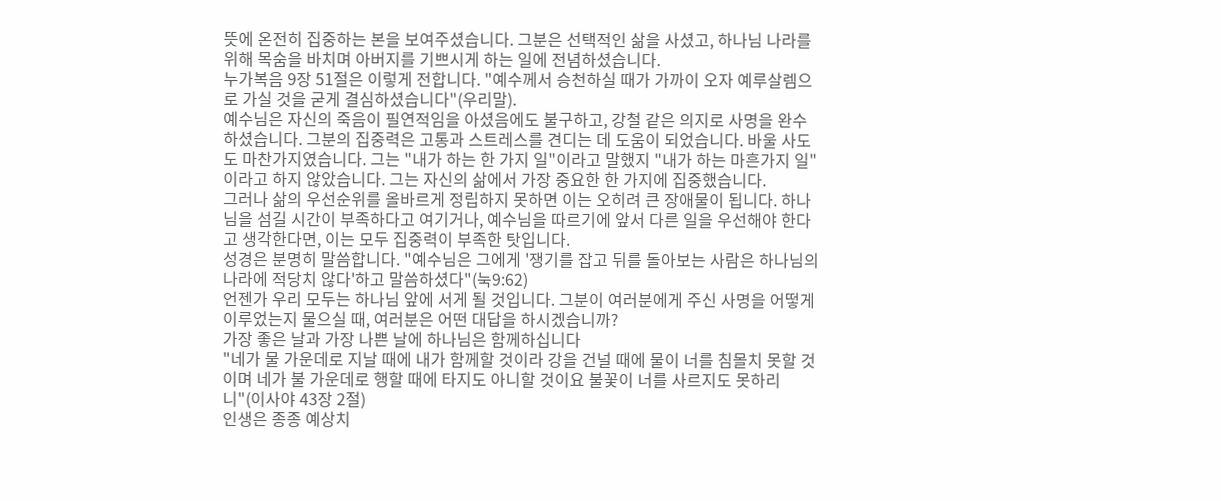뜻에 온전히 집중하는 본을 보여주셨습니다. 그분은 선택적인 삶을 사셨고, 하나님 나라를 위해 목숨을 바치며 아버지를 기쁘시게 하는 일에 전념하셨습니다.
누가복음 9장 51절은 이렇게 전합니다. "예수께서 승천하실 때가 가까이 오자 예루살렘으로 가실 것을 굳게 결심하셨습니다"(우리말).
예수님은 자신의 죽음이 필연적임을 아셨음에도 불구하고, 강철 같은 의지로 사명을 완수하셨습니다. 그분의 집중력은 고통과 스트레스를 견디는 데 도움이 되었습니다. 바울 사도도 마찬가지였습니다. 그는 "내가 하는 한 가지 일"이라고 말했지 "내가 하는 마흔가지 일" 이라고 하지 않았습니다. 그는 자신의 삶에서 가장 중요한 한 가지에 집중했습니다.
그러나 삶의 우선순위를 올바르게 정립하지 못하면 이는 오히려 큰 장애물이 됩니다. 하나님을 섬길 시간이 부족하다고 여기거나, 예수님을 따르기에 앞서 다른 일을 우선해야 한다고 생각한다면, 이는 모두 집중력이 부족한 탓입니다.
성경은 분명히 말씀합니다. "예수님은 그에게 '쟁기를 잡고 뒤를 돌아보는 사람은 하나님의 나라에 적당치 않다'하고 말씀하셨다"(눅9:62)
언젠가 우리 모두는 하나님 앞에 서게 될 것입니다. 그분이 여러분에게 주신 사명을 어떻게 이루었는지 물으실 때, 여러분은 어떤 대답을 하시겠습니까?
가장 좋은 날과 가장 나쁜 날에 하나님은 함께하십니다
"네가 물 가운데로 지날 때에 내가 함께할 것이라 강을 건널 때에 물이 너를 침몰치 못할 것이며 네가 불 가운데로 행할 때에 타지도 아니할 것이요 불꽃이 너를 사르지도 못하리니"(이사야 43장 2절)
인생은 종종 예상치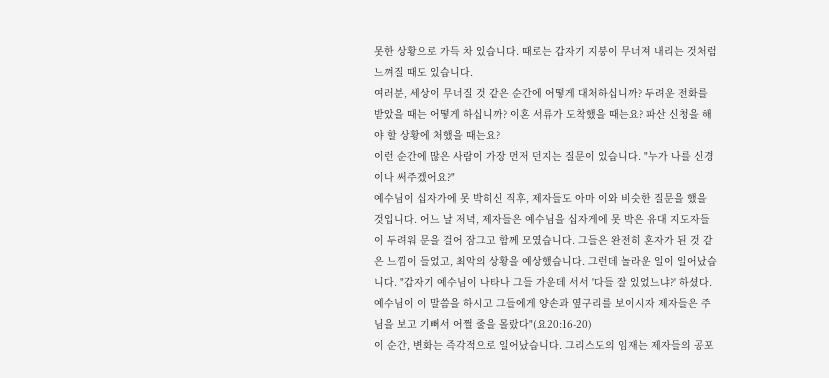못한 상황으로 가득 차 있습니다. 때로는 갑자기 지붕이 무너져 내리는 것처럼 느껴질 때도 있습니다.
여러분, 세상이 무너질 것 같은 순간에 어떻게 대처하십니까? 두려운 전화를 받았을 때는 어떻게 하십니까? 이혼 서류가 도착했을 때는요? 파산 신청을 해야 할 상황에 처했을 때는요?
이런 순간에 많은 사람이 가장 먼저 던지는 질문이 있습니다. "누가 나를 신경이나 써주겠어요?"
예수님이 십자가에 못 박히신 직후, 제자들도 아마 이와 비슷한 질문을 했을 것입니다. 어느 날 저녁, 제자들은 예수님을 십자게에 못 박은 유대 지도자들이 두려워 문을 걸어 잠그고 함께 모였습니다. 그들은 완전히 혼자가 된 것 같은 느낌이 들었고, 최악의 상황을 예상했습니다. 그런데 놀라운 일이 일어났습니다. "갑자기 예수님이 나타나 그들 가운데 서서 '다들 잘 있었느냐?' 하셨다. 예수님이 이 말씀을 하시고 그들에게 양손과 옆구리를 보이시자 제자들은 주님을 보고 기뻐서 어쩔 줄을 몰랐다"(요20:16-20)
이 순간, 변화는 즉각적으로 일어났습니다. 그리스도의 임재는 제자들의 공포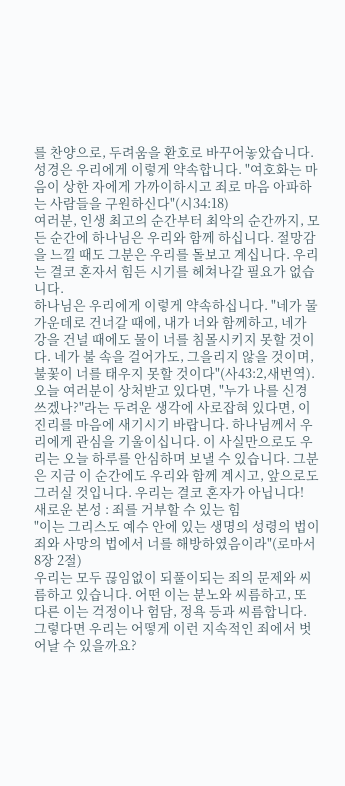를 찬양으로, 두려움을 환호로 바꾸어놓았습니다.
성경은 우리에게 이렇게 약속합니다. "여호화는 마음이 상한 자에게 가까이하시고 죄로 마음 아파하는 사람들을 구원하신다"(시34:18)
여러분, 인생 최고의 순간부터 최악의 순간까지, 모든 순간에 하나님은 우리와 함께 하십니다. 절망감을 느낄 때도 그분은 우리를 돌보고 계십니다. 우리는 결코 혼자서 힘든 시기를 헤쳐나갈 필요가 없습니다.
하나님은 우리에게 이렇게 약속하십니다. "네가 물 가운데로 건너갈 때에, 내가 너와 함께하고, 네가 강을 건널 때에도 물이 너를 침몰시키지 못할 것이다. 네가 불 속을 걸어가도, 그을리지 않을 것이며, 불꽃이 너를 태우지 못할 것이다"(사43:2,새번역).
오늘 여러분이 상처받고 있다면, "누가 나를 신경 쓰겠나?"라는 두려운 생각에 사로잡혀 있다면, 이 진리를 마음에 새기시기 바랍니다. 하나님께서 우리에게 관심을 기울이십니다. 이 사실만으로도 우리는 오늘 하루를 안심하며 보낼 수 있습니다. 그분은 지금 이 순간에도 우리와 함께 계시고, 앞으로도 그러실 것입니다. 우리는 결코 혼자가 아닙니다!
새로운 본성 : 죄를 거부할 수 있는 힘
"이는 그리스도 예수 안에 있는 생명의 성령의 법이 죄와 사망의 법에서 너를 해방하였음이라"(로마서 8장 2절)
우리는 모두 끊임없이 되풀이되는 죄의 문제와 씨름하고 있습니다. 어떤 이는 분노와 씨름하고, 또 다른 이는 걱정이나 험담, 정욕 등과 씨름합니다. 그렇다면 우리는 어떻게 이런 지속적인 죄에서 벗어날 수 있을까요?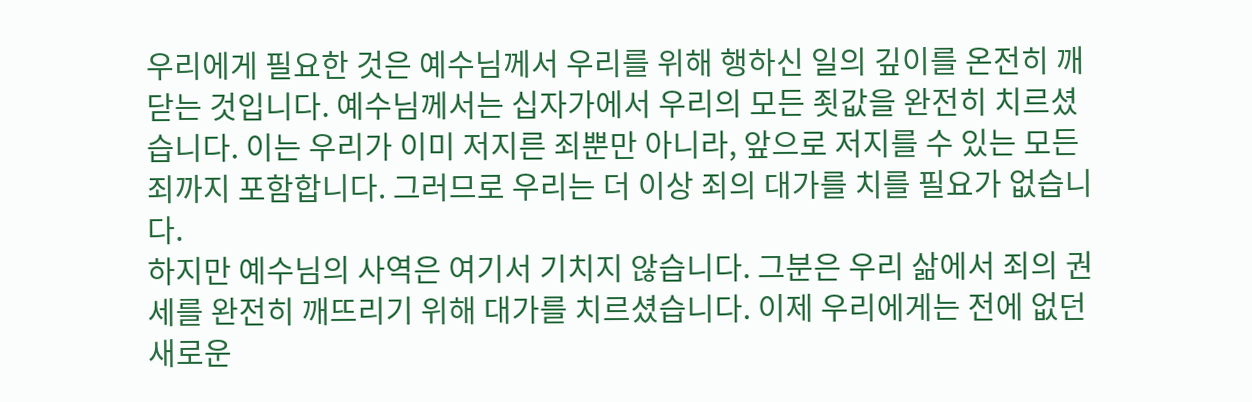우리에게 필요한 것은 예수님께서 우리를 위해 행하신 일의 깊이를 온전히 깨닫는 것입니다. 예수님께서는 십자가에서 우리의 모든 죗값을 완전히 치르셨습니다. 이는 우리가 이미 저지른 죄뿐만 아니라, 앞으로 저지를 수 있는 모든 죄까지 포함합니다. 그러므로 우리는 더 이상 죄의 대가를 치를 필요가 없습니다.
하지만 예수님의 사역은 여기서 기치지 않습니다. 그분은 우리 삶에서 죄의 권세를 완전히 깨뜨리기 위해 대가를 치르셨습니다. 이제 우리에게는 전에 없던 새로운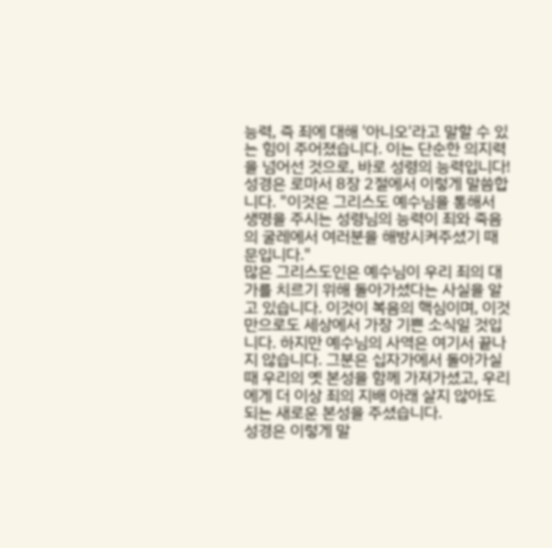능력, 즉 죄에 대해 '아니오'라고 말할 수 있는 힘이 주어졌습니다. 이는 단순한 의지력을 넘어선 것으로, 바로 성령의 능력입니다!
성경은 로마서 8장 2절에서 이렇게 말씀합니다. "이것은 그리스도 예수님을 통해서 생명을 주시는 성령님의 능력이 죄와 죽음의 굴레에서 여러분을 해방시켜주셨기 때문입니다."
많은 그리스도인은 예수님이 우리 죄의 대가를 치르기 위해 돌아가셨다는 사실을 알고 있습니다. 이것이 복음의 핵심이며, 이것만으로도 세상에서 가장 기쁜 소식일 것입니다. 하지만 예수님의 사역은 여기서 끝나지 않습니다. 그분은 십자가에서 돌아가실 때 우리의 옛 본성을 함께 가져가셨고, 우리에게 더 이상 죄의 지배 아래 살지 않아도 되는 새로운 본성을 주셨습니다.
성경은 이렇게 말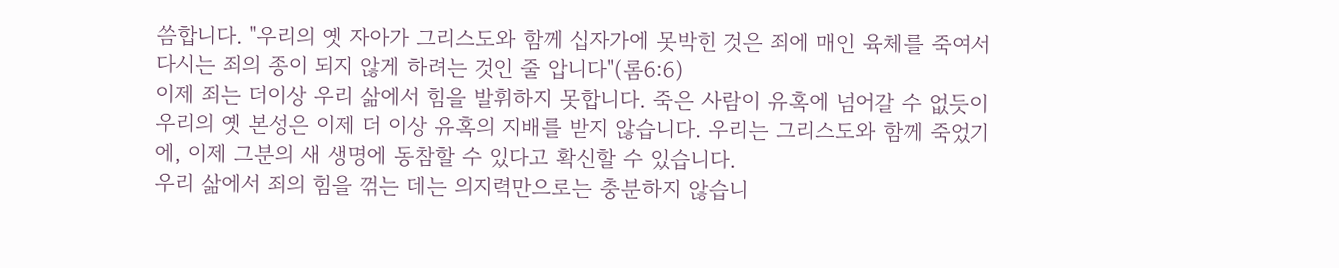씀합니다. "우리의 옛 자아가 그리스도와 함께 십자가에 못박힌 것은 죄에 매인 육체를 죽여서 다시는 죄의 종이 되지 않게 하려는 것인 줄 압니다"(롬6:6)
이제 죄는 더이상 우리 삶에서 힘을 발휘하지 못합니다. 죽은 사람이 유혹에 넘어갈 수 없듯이 우리의 옛 본성은 이제 더 이상 유혹의 지배를 받지 않습니다. 우리는 그리스도와 함께 죽었기에, 이제 그분의 새 생명에 동참할 수 있다고 확신할 수 있습니다.
우리 삶에서 죄의 힘을 꺾는 데는 의지력만으로는 충분하지 않습니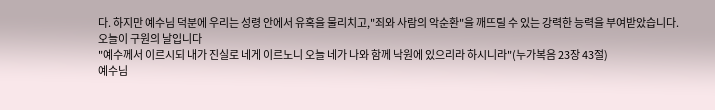다. 하지만 예수님 덕분에 우리는 성령 안에서 유혹을 물리치고,"죄와 사람의 악순환"을 깨뜨릴 수 있는 강력한 능력을 부여받았습니다.
오늘이 구원의 날입니다
"예수께서 이르시되 내가 진실로 네게 이르노니 오늘 네가 나와 함께 낙원에 있으리라 하시니라"(누가복음 23장 43절)
예수님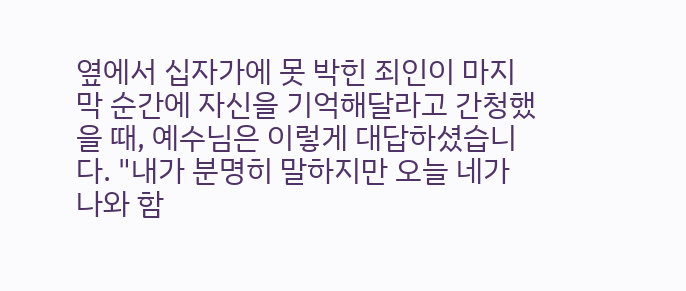옆에서 십자가에 못 박힌 죄인이 마지막 순간에 자신을 기억해달라고 간청했을 때, 예수님은 이렇게 대답하셨습니다. "내가 분명히 말하지만 오늘 네가 나와 함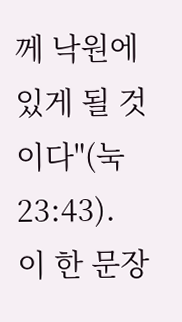께 낙원에 있게 될 것이다"(눅23:43). 이 한 문장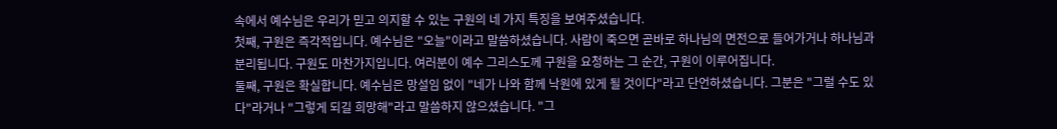속에서 예수님은 우리가 믿고 의지할 수 있는 구원의 네 가지 특징을 보여주셨습니다.
첫째, 구원은 즉각적입니다. 예수님은 "오늘"이라고 말씀하셨습니다. 사람이 죽으면 곧바로 하나님의 면전으로 들어가거나 하나님과 분리됩니다. 구원도 마찬가지입니다. 여러분이 예수 그리스도께 구원을 요청하는 그 순간, 구원이 이루어집니다.
둘째, 구원은 확실합니다. 예수님은 망설임 없이 "네가 나와 함께 낙원에 있게 될 것이다"라고 단언하셨습니다. 그분은 "그럴 수도 있다"라거나 "그렇게 되길 희망해"라고 말씀하지 않으셨습니다. "그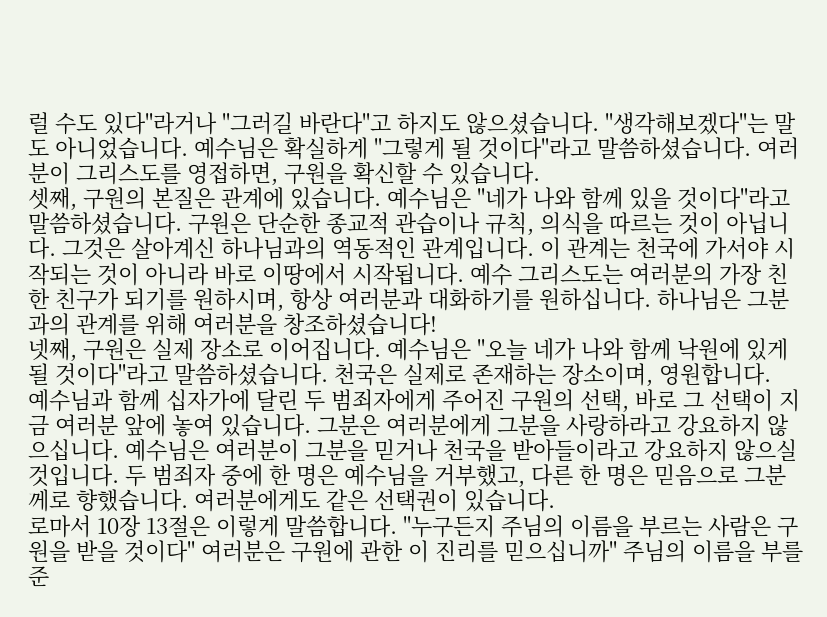럴 수도 있다"라거나 "그러길 바란다"고 하지도 않으셨습니다. "생각해보겠다"는 말도 아니었습니다. 예수님은 확실하게 "그렇게 될 것이다"라고 말씀하셨습니다. 여러분이 그리스도를 영접하면, 구원을 확신할 수 있습니다.
셋째, 구원의 본질은 관계에 있습니다. 예수님은 "네가 나와 함께 있을 것이다"라고 말씀하셨습니다. 구원은 단순한 종교적 관습이나 규칙, 의식을 따르는 것이 아닙니다. 그것은 살아계신 하나님과의 역동적인 관계입니다. 이 관계는 천국에 가서야 시작되는 것이 아니라 바로 이땅에서 시작됩니다. 예수 그리스도는 여러분의 가장 친한 친구가 되기를 원하시며, 항상 여러분과 대화하기를 원하십니다. 하나님은 그분과의 관계를 위해 여러분을 창조하셨습니다!
넷째, 구원은 실제 장소로 이어집니다. 예수님은 "오늘 네가 나와 함께 낙원에 있게 될 것이다"라고 말씀하셨습니다. 천국은 실제로 존재하는 장소이며, 영원합니다.
예수님과 함께 십자가에 달린 두 범죄자에게 주어진 구원의 선택, 바로 그 선택이 지금 여러분 앞에 놓여 있습니다. 그분은 여러분에게 그분을 사랑하라고 강요하지 않으십니다. 예수님은 여러분이 그분을 믿거나 천국을 받아들이라고 강요하지 않으실 것입니다. 두 범죄자 중에 한 명은 예수님을 거부했고, 다른 한 명은 믿음으로 그분께로 향했습니다. 여러분에게도 같은 선택권이 있습니다.
로마서 10장 13절은 이렇게 말씀합니다. "누구든지 주님의 이름을 부르는 사람은 구원을 받을 것이다" 여러분은 구원에 관한 이 진리를 믿으십니까" 주님의 이름을 부를 준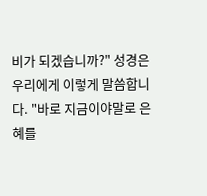비가 되겠습니까?" 성경은 우리에게 이렇게 말씀합니다. "바로 지금이야말로 은혜를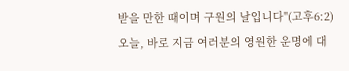받을 만한 때이며 구원의 날입니다"(고후6:2)
오늘, 바로 지금 여러분의 영원한 운명에 대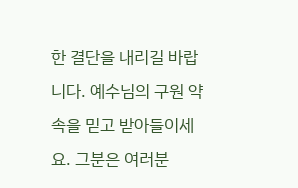한 결단을 내리길 바랍니다. 예수님의 구원 약속을 믿고 받아들이세요. 그분은 여러분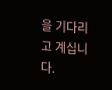을 기다리고 계십니다.